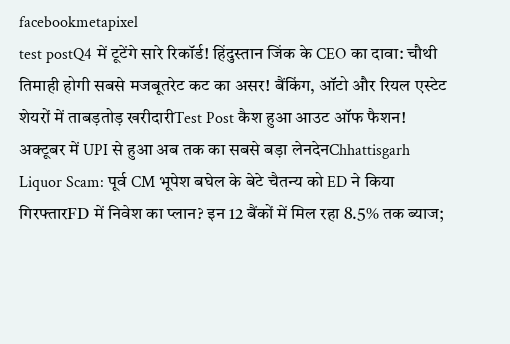facebookmetapixel
test postQ4 में टूटेंगे सारे रिकॉर्ड! हिंदुस्तान जिंक के CEO का दावा: चौथी तिमाही होगी सबसे मजबूतरेट कट का असर! बैंकिंग, ऑटो और रियल एस्टेट शेयरों में ताबड़तोड़ खरीदारीTest Post कैश हुआ आउट ऑफ फैशन! अक्टूबर में UPI से हुआ अब तक का सबसे बड़ा लेनदेनChhattisgarh Liquor Scam: पूर्व CM भूपेश बघेल के बेटे चैतन्य को ED ने किया गिरफ्तारFD में निवेश का प्लान? इन 12 बैंकों में मिल रहा 8.5% तक ब्याज;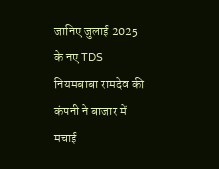जानिए जुलाई 2025 के नए TDS नियमबाबा रामदेव की कंपनी ने बाजार में मचाई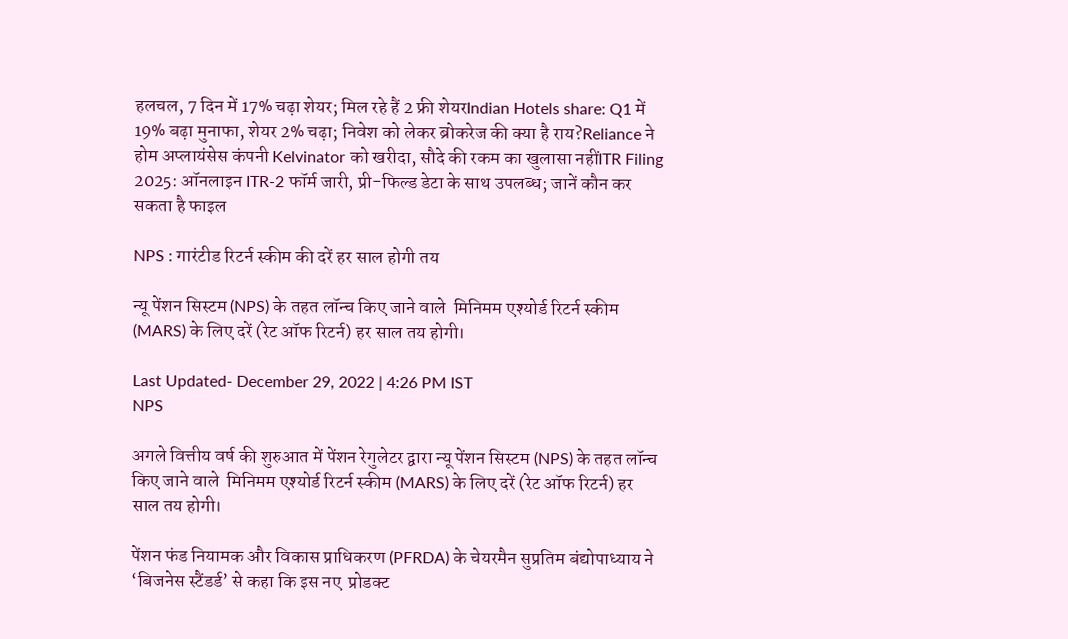हलचल, 7 दिन में 17% चढ़ा शेयर; मिल रहे हैं 2 फ्री शेयरIndian Hotels share: Q1 में 19% बढ़ा मुनाफा, शेयर 2% चढ़ा; निवेश को लेकर ब्रोकरेज की क्या है राय?Reliance ने होम अप्लायंसेस कंपनी Kelvinator को खरीदा, सौदे की रकम का खुलासा नहींITR Filing 2025: ऑनलाइन ITR-2 फॉर्म जारी, प्री-फिल्ड डेटा के साथ उपलब्ध; जानें कौन कर सकता है फाइल

NPS : गारंटीड रिटर्न स्‍कीम की दरें हर साल होगी तय

न्यू पेंशन सिस्टम (NPS) के तहत लॉन्च किए जाने वाले  मिनिमम एश्योर्ड रिटर्न स्कीम (MARS) के लिए दरें (रेट ऑफ रिटर्न) हर साल तय होगी।

Last Updated- December 29, 2022 | 4:26 PM IST
NPS

अगले वित्तीय वर्ष की शुरुआत में पेंशन रेगुलेटर द्वारा न्यू पेंशन सिस्टम (NPS) के तहत लॉन्च किए जाने वाले  मिनिमम एश्योर्ड रिटर्न स्कीम (MARS) के लिए दरें (रेट ऑफ रिटर्न) हर साल तय होगी।

पेंशन फंड नियामक और विकास प्राधिकरण (PFRDA) के चेयरमैन सुप्रतिम बंद्योपाध्याय ने ‘बिजनेस स्टैंडर्ड’ से कहा कि इस नए  प्रोडक्ट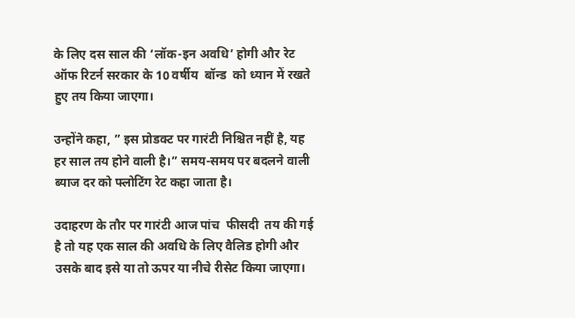के लिए दस साल की ‘लॉक-इन अवधि’ होगी और रेट ऑफ रिटर्न सरकार के 10 वर्षीय  बॉन्ड  को ध्यान में रखते हुए तय किया जाएगा।

उन्होंने कहा, ” इस प्रोडक्ट पर गारंटी निश्चित नहीं है, यह हर साल तय होने वाली है।” समय-समय पर बदलने वाली ब्याज दर को फ्लोटिंग रेट कहा जाता है।

उदाहरण के तौर पर गारंटी आज पांच  फीसदी  तय की गई है तो यह एक साल की अवधि के लिए वैलिड होगी और उसके बाद इसे या तो ऊपर या नीचे रीसेट किया जाएगा।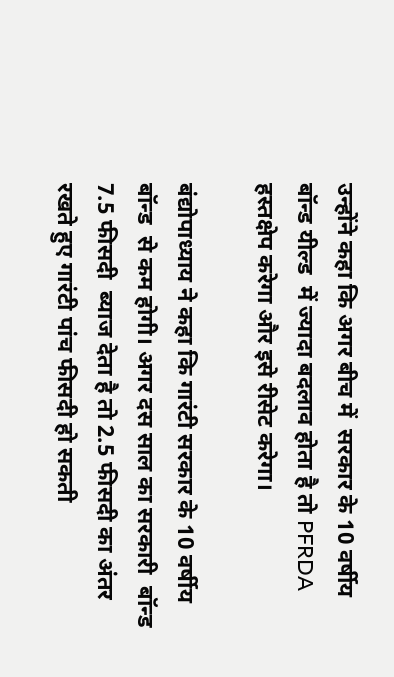उन्होंने कहा कि अगर बीच में  सरकार के 10 वर्षीय बॉन्ड यील्ड  में ज्यादा बदलाव होता है तो PFRDA हस्तक्षेप करेगा और इसे रीसेट करेगा।

बंद्योपाध्याय ने कहा कि गारंटी सरकार के 10 वर्षीय  बॉन्ड  से कम होगी। अगर दस साल का सरकारी  बॉन्ड   7.5 फीसदी  ब्याज देता है तो 2.5 फीसदी का अंतर रखते हुए गारंटी पांच फीसदी हो सकती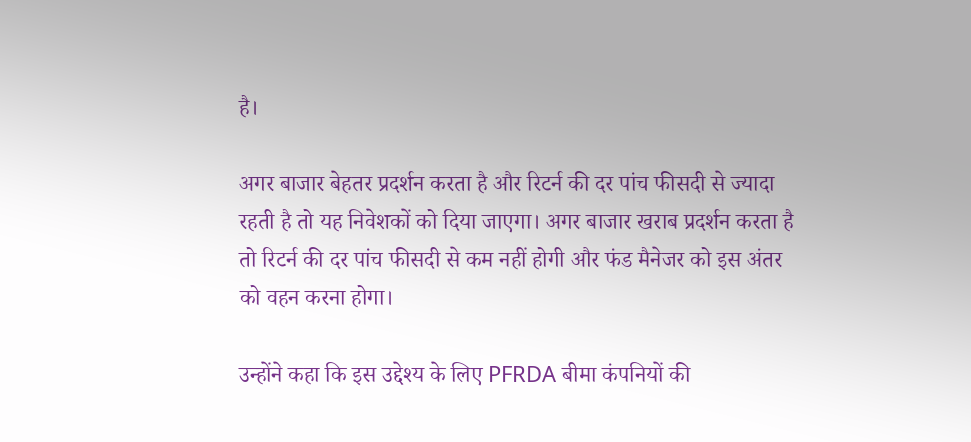है।

अगर बाजार बेहतर प्रदर्शन करता है और रिटर्न की दर पांच फीसदी से ज्यादा रहती है तो यह निवेशकों को दिया जाएगा। अगर बाजार खराब प्रदर्शन करता है तो रिटर्न की दर पांच फीसदी से कम नहीं होगी और फंड मैनेजर को इस अंतर को वहन करना होगा।

उन्होंने कहा कि इस उद्देश्य के लिए PFRDA बीमा कंपनियों की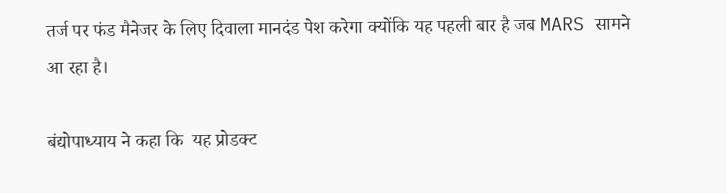तर्ज पर फंड मैनेजर के लिए दिवाला मानदंड पेश करेगा क्योंकि यह पहली बार है जब MARS सामने आ रहा है।

बंद्योपाध्याय ने कहा कि  यह प्रोडक्ट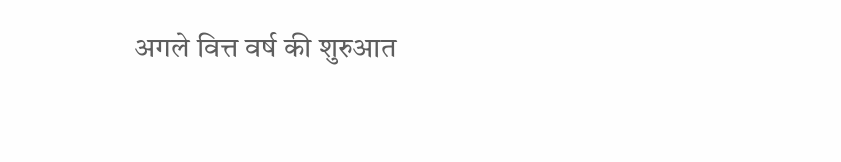अगले वित्त वर्ष की शुरुआत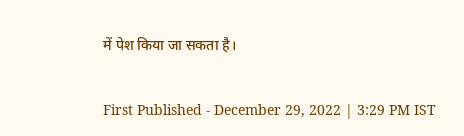में पेश किया जा सकता है।

First Published - December 29, 2022 | 3:29 PM IST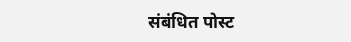संबंधित पोस्ट